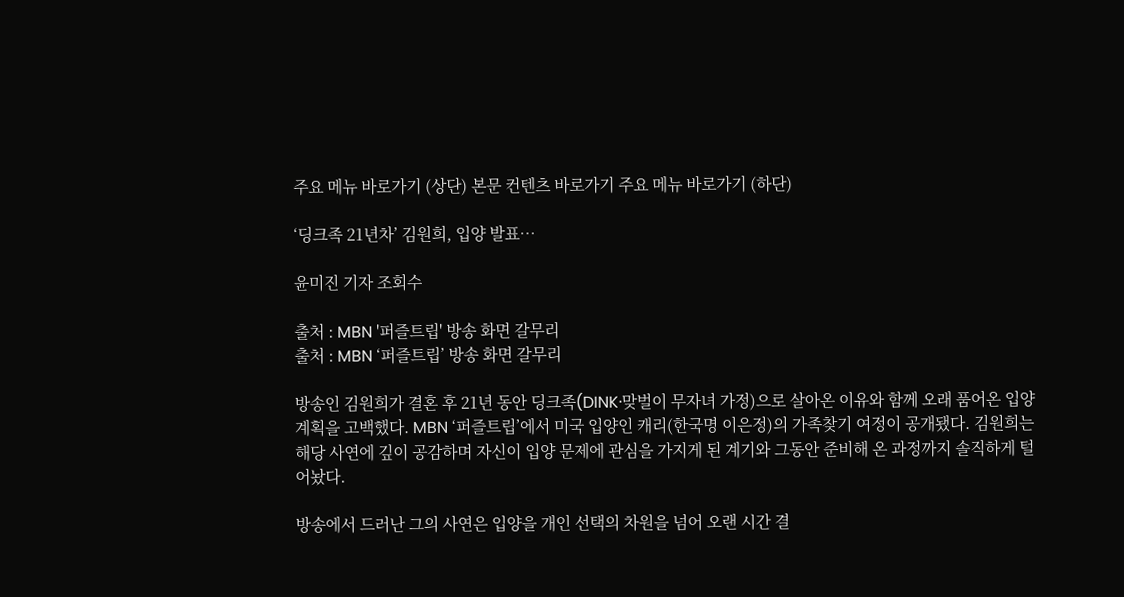주요 메뉴 바로가기 (상단) 본문 컨텐츠 바로가기 주요 메뉴 바로가기 (하단)

‘딩크족 21년차’ 김원희, 입양 발표…

윤미진 기자 조회수

출처 : MBN '퍼즐트립' 방송 화면 갈무리
출처 : MBN ‘퍼즐트립’ 방송 화면 갈무리

방송인 김원희가 결혼 후 21년 동안 딩크족(DINK·맞벌이 무자녀 가정)으로 살아온 이유와 함께 오래 품어온 입양 계획을 고백했다. MBN ‘퍼즐트립’에서 미국 입양인 캐리(한국명 이은정)의 가족찾기 여정이 공개됐다. 김원희는 해당 사연에 깊이 공감하며 자신이 입양 문제에 관심을 가지게 된 계기와 그동안 준비해 온 과정까지 솔직하게 털어놨다.

방송에서 드러난 그의 사연은 입양을 개인 선택의 차원을 넘어 오랜 시간 결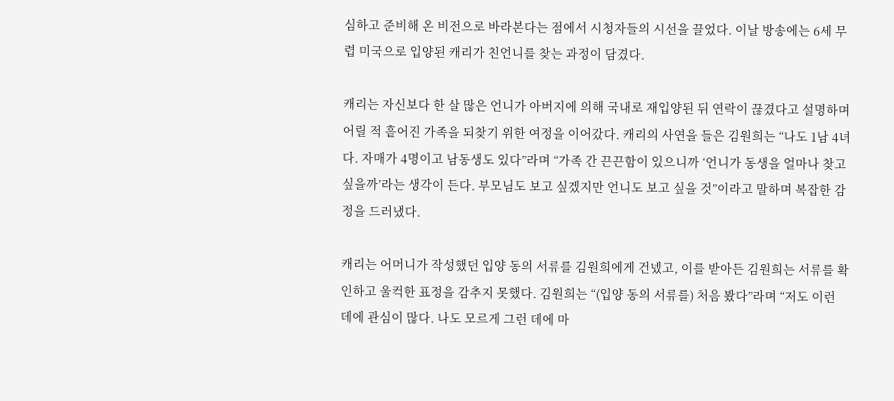심하고 준비해 온 비전으로 바라본다는 점에서 시청자들의 시선을 끌었다. 이날 방송에는 6세 무렵 미국으로 입양된 캐리가 친언니를 찾는 과정이 담겼다.

캐리는 자신보다 한 살 많은 언니가 아버지에 의해 국내로 재입양된 뒤 연락이 끊겼다고 설명하며 어릴 적 흩어진 가족을 되찾기 위한 여정을 이어갔다. 캐리의 사연을 들은 김원희는 “나도 1남 4녀다. 자매가 4명이고 남동생도 있다”라며 “가족 간 끈끈함이 있으니까 ‘언니가 동생을 얼마나 찾고 싶을까’라는 생각이 든다. 부모님도 보고 싶겠지만 언니도 보고 싶을 것”이라고 말하며 복잡한 감정을 드러냈다.

캐리는 어머니가 작성했던 입양 동의 서류를 김원희에게 건넸고, 이를 받아든 김원희는 서류를 확인하고 울컥한 표정을 감추지 못했다. 김원희는 “(입양 동의 서류를) 처음 봤다”라며 “저도 이런 데에 관심이 많다. 나도 모르게 그런 데에 마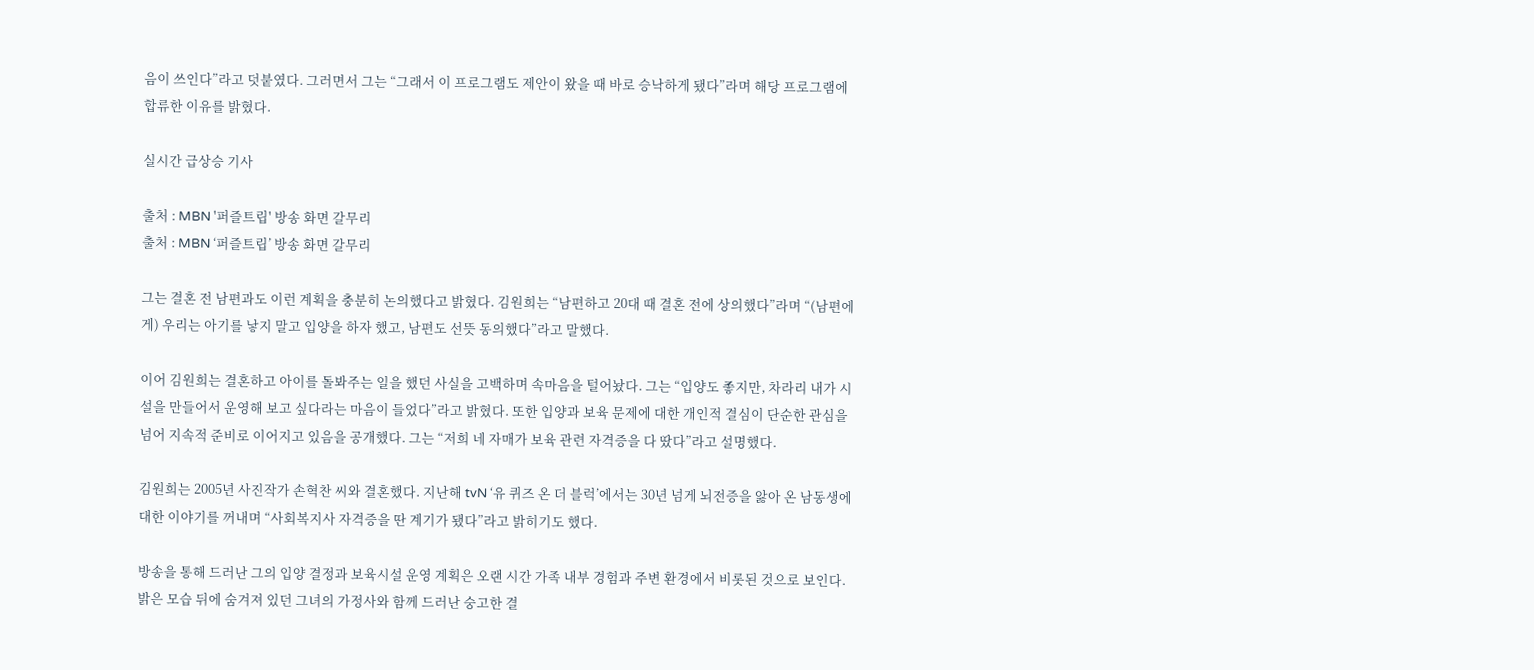음이 쓰인다”라고 덧붙였다. 그러면서 그는 “그래서 이 프로그램도 제안이 왔을 때 바로 승낙하게 됐다”라며 해당 프로그램에 합류한 이유를 밝혔다.

실시간 급상승 기사

출처 : MBN '퍼즐트립' 방송 화면 갈무리
출처 : MBN ‘퍼즐트립’ 방송 화면 갈무리

그는 결혼 전 남편과도 이런 계획을 충분히 논의했다고 밝혔다. 김원희는 “남편하고 20대 때 결혼 전에 상의했다”라며 “(남편에게) 우리는 아기를 낳지 말고 입양을 하자 했고, 남편도 선뜻 동의했다”라고 말했다.

이어 김원희는 결혼하고 아이를 돌봐주는 일을 했던 사실을 고백하며 속마음을 털어놨다. 그는 “입양도 좋지만, 차라리 내가 시설을 만들어서 운영해 보고 싶다라는 마음이 들었다”라고 밝혔다. 또한 입양과 보육 문제에 대한 개인적 결심이 단순한 관심을 넘어 지속적 준비로 이어지고 있음을 공개했다. 그는 “저희 네 자매가 보육 관련 자격증을 다 땄다”라고 설명했다.

김원희는 2005년 사진작가 손혁찬 씨와 결혼했다. 지난해 tvN ‘유 퀴즈 온 더 블럭’에서는 30년 넘게 뇌전증을 앓아 온 남동생에 대한 이야기를 꺼내며 “사회복지사 자격증을 딴 계기가 됐다”라고 밝히기도 했다.

방송을 통해 드러난 그의 입양 결정과 보육시설 운영 계획은 오랜 시간 가족 내부 경험과 주변 환경에서 비롯된 것으로 보인다. 밝은 모습 뒤에 숨겨져 있던 그녀의 가정사와 함께 드러난 숭고한 결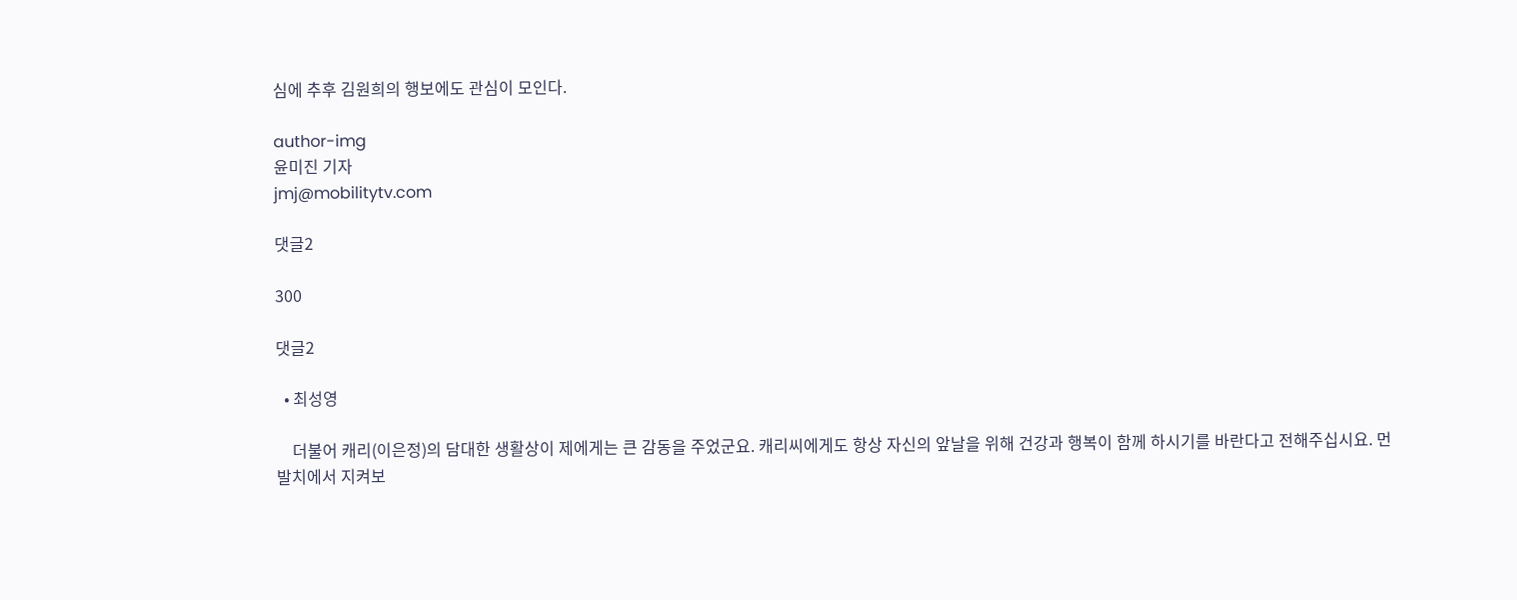심에 추후 김원희의 행보에도 관심이 모인다.

author-img
윤미진 기자
jmj@mobilitytv.com

댓글2

300

댓글2

  • 최성영

    더불어 캐리(이은정)의 담대한 생활상이 제에게는 큰 감동을 주었군요. 캐리씨에게도 항상 자신의 앞날을 위해 건강과 행복이 함께 하시기를 바란다고 전해주십시요. 먼 발치에서 지켜보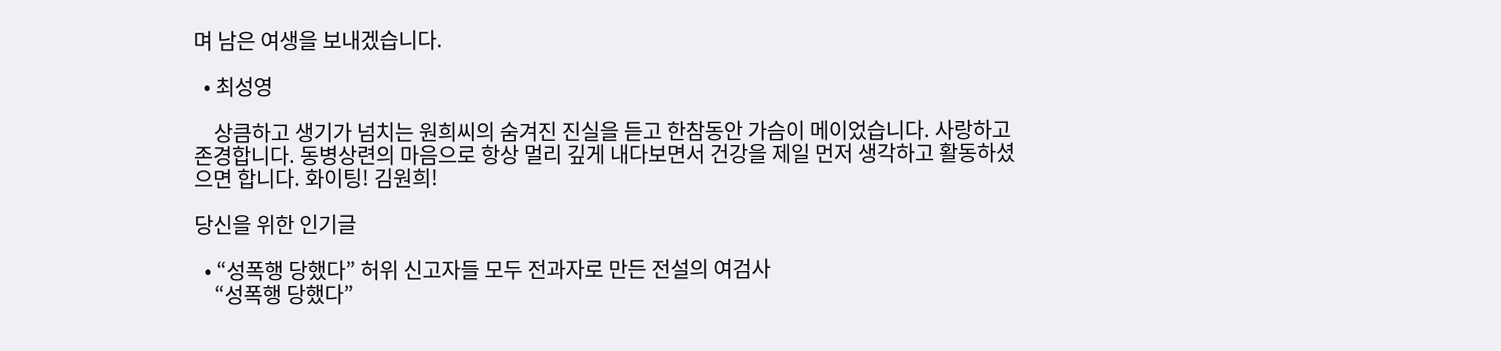며 남은 여생을 보내겠습니다.

  • 최성영

    상큼하고 생기가 넘치는 원희씨의 숨겨진 진실을 듣고 한참동안 가슴이 메이었습니다. 사랑하고 존경합니다. 동병상련의 마음으로 항상 멀리 깊게 내다보면서 건강을 제일 먼저 생각하고 활동하셨으면 합니다. 화이팅! 김원희!

당신을 위한 인기글

  • “성폭행 당했다” 허위 신고자들 모두 전과자로 만든 전설의 여검사
    “성폭행 당했다”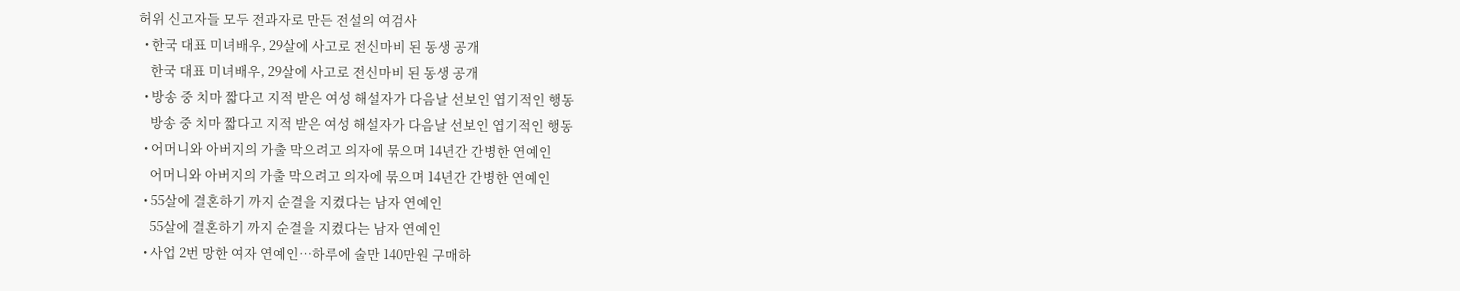허위 신고자들 모두 전과자로 만든 전설의 여검사
  • 한국 대표 미녀배우, 29살에 사고로 전신마비 된 동생 공개
    한국 대표 미녀배우, 29살에 사고로 전신마비 된 동생 공개
  • 방송 중 치마 짧다고 지적 받은 여성 해설자가 다음날 선보인 엽기적인 행동
    방송 중 치마 짧다고 지적 받은 여성 해설자가 다음날 선보인 엽기적인 행동
  • 어머니와 아버지의 가출 막으려고 의자에 묶으며 14년간 간병한 연예인
    어머니와 아버지의 가출 막으려고 의자에 묶으며 14년간 간병한 연예인
  • 55살에 결혼하기 까지 순결을 지켰다는 남자 연예인
    55살에 결혼하기 까지 순결을 지켰다는 남자 연예인
  • 사업 2번 망한 여자 연예인…하루에 술만 140만원 구매하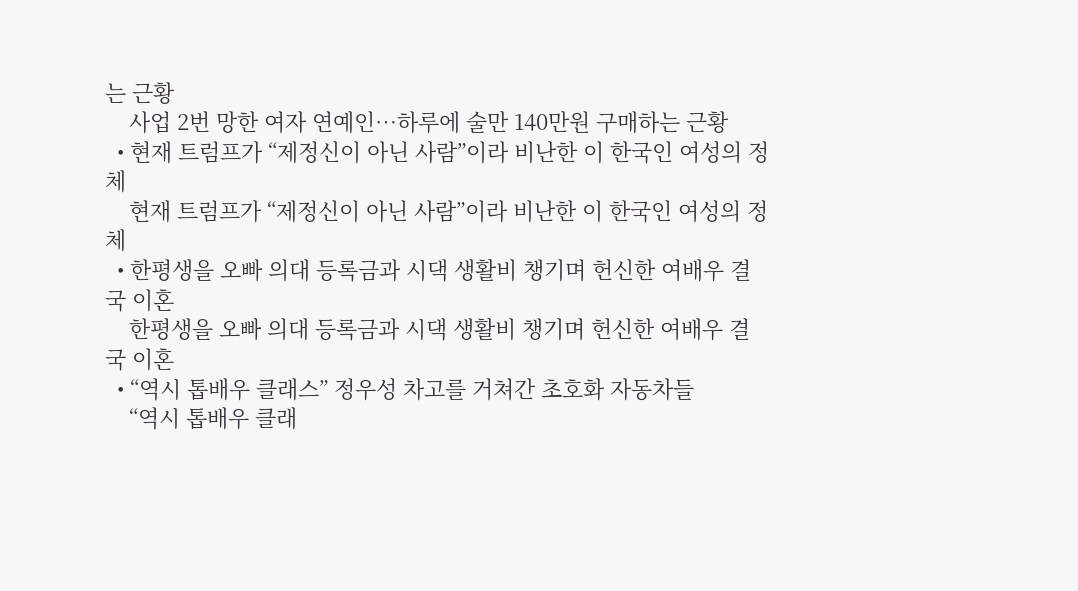는 근황
    사업 2번 망한 여자 연예인…하루에 술만 140만원 구매하는 근황
  • 현재 트럼프가 “제정신이 아닌 사람”이라 비난한 이 한국인 여성의 정체
    현재 트럼프가 “제정신이 아닌 사람”이라 비난한 이 한국인 여성의 정체
  • 한평생을 오빠 의대 등록금과 시댁 생활비 챙기며 헌신한 여배우 결국 이혼
    한평생을 오빠 의대 등록금과 시댁 생활비 챙기며 헌신한 여배우 결국 이혼
  • “역시 톱배우 클래스” 정우성 차고를 거쳐간 초호화 자동차들
    “역시 톱배우 클래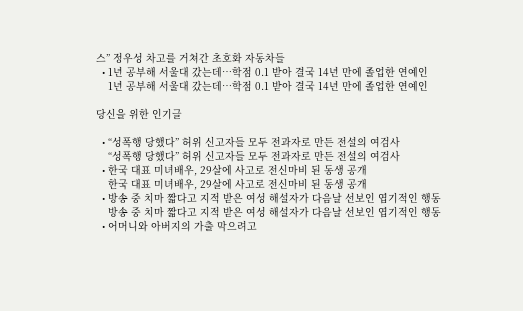스” 정우성 차고를 거쳐간 초호화 자동차들
  • 1년 공부해 서울대 갔는데…학점 0.1 받아 결국 14년 만에 졸업한 연예인
    1년 공부해 서울대 갔는데…학점 0.1 받아 결국 14년 만에 졸업한 연예인

당신을 위한 인기글

  • “성폭행 당했다” 허위 신고자들 모두 전과자로 만든 전설의 여검사
    “성폭행 당했다” 허위 신고자들 모두 전과자로 만든 전설의 여검사
  • 한국 대표 미녀배우, 29살에 사고로 전신마비 된 동생 공개
    한국 대표 미녀배우, 29살에 사고로 전신마비 된 동생 공개
  • 방송 중 치마 짧다고 지적 받은 여성 해설자가 다음날 선보인 엽기적인 행동
    방송 중 치마 짧다고 지적 받은 여성 해설자가 다음날 선보인 엽기적인 행동
  • 어머니와 아버지의 가출 막으려고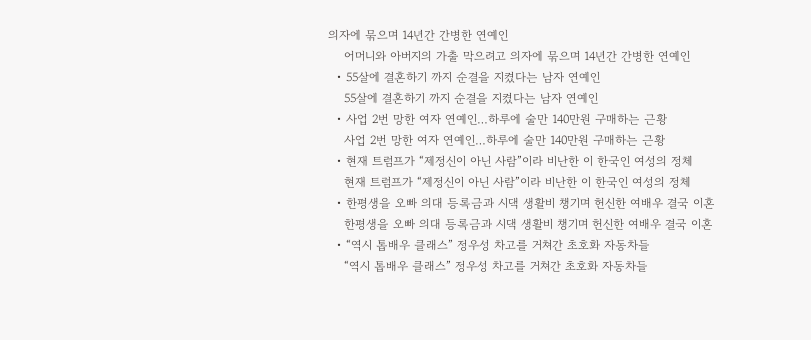의자에 묶으며 14년간 간병한 연예인
    어머니와 아버지의 가출 막으려고 의자에 묶으며 14년간 간병한 연예인
  • 55살에 결혼하기 까지 순결을 지켰다는 남자 연예인
    55살에 결혼하기 까지 순결을 지켰다는 남자 연예인
  • 사업 2번 망한 여자 연예인…하루에 술만 140만원 구매하는 근황
    사업 2번 망한 여자 연예인…하루에 술만 140만원 구매하는 근황
  • 현재 트럼프가 “제정신이 아닌 사람”이라 비난한 이 한국인 여성의 정체
    현재 트럼프가 “제정신이 아닌 사람”이라 비난한 이 한국인 여성의 정체
  • 한평생을 오빠 의대 등록금과 시댁 생활비 챙기며 헌신한 여배우 결국 이혼
    한평생을 오빠 의대 등록금과 시댁 생활비 챙기며 헌신한 여배우 결국 이혼
  • “역시 톱배우 클래스” 정우성 차고를 거쳐간 초호화 자동차들
    “역시 톱배우 클래스” 정우성 차고를 거쳐간 초호화 자동차들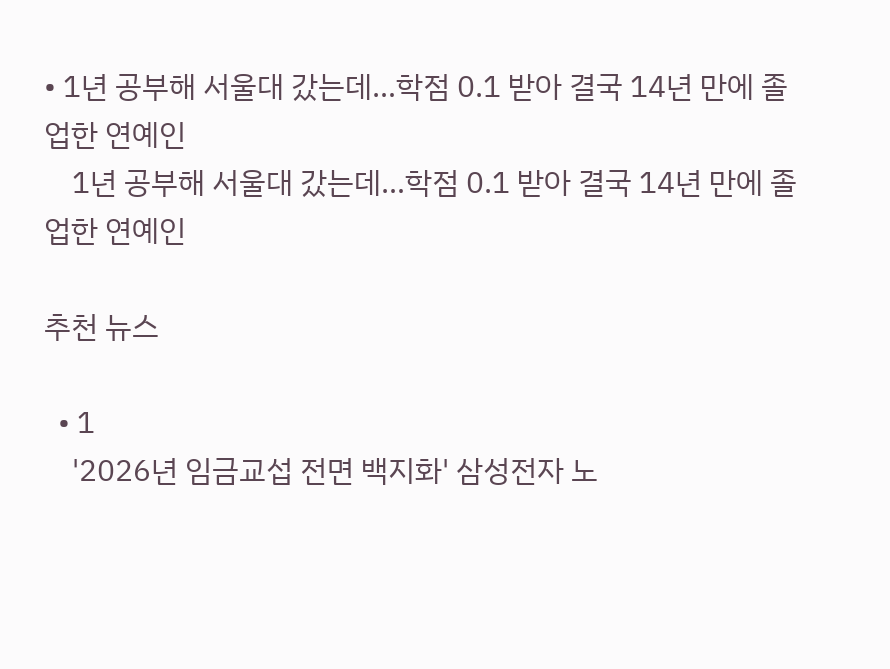• 1년 공부해 서울대 갔는데…학점 0.1 받아 결국 14년 만에 졸업한 연예인
    1년 공부해 서울대 갔는데…학점 0.1 받아 결국 14년 만에 졸업한 연예인

추천 뉴스

  • 1
    '2026년 임금교섭 전면 백지화' 삼성전자 노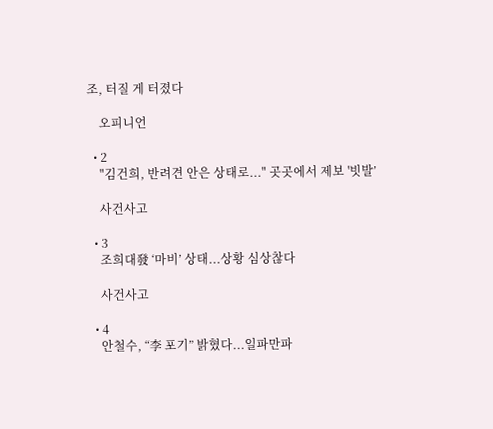조, 터질 게 터졌다

    오피니언

  • 2
    "김건희, 반려견 안은 상태로..." 곳곳에서 제보 '빗발’

    사건사고

  • 3
    조희대發 ‘마비’ 상태...상황 심상찮다

    사건사고

  • 4
    안철수, “李 포기” 밝혔다...일파만파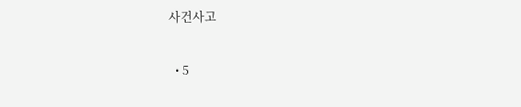사건사고

  • 5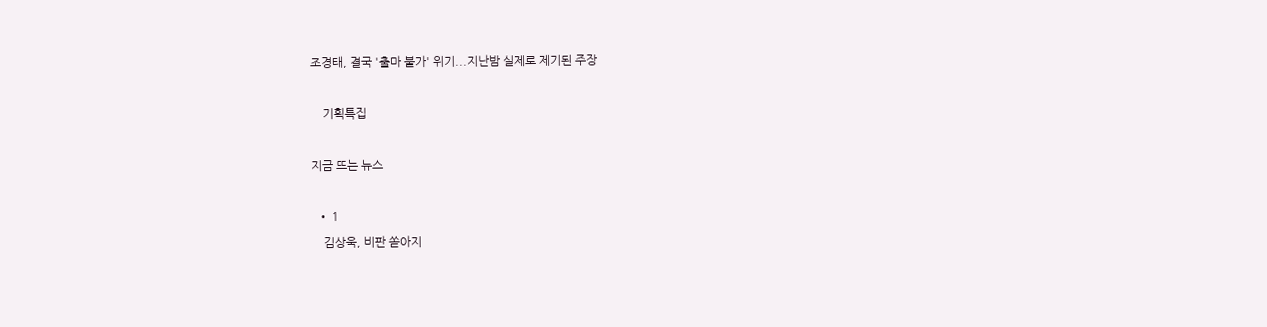조경태, 결국 '출마 불가' 위기...지난밤 실제로 제기된 주장

    기획특집

지금 뜨는 뉴스

  • 1
    김상욱, 비판 쏟아지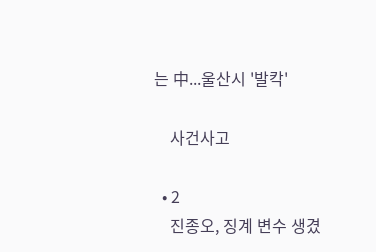는 中...울산시 '발칵'

    사건사고

  • 2
    진종오, 징계 변수 생겼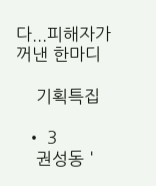다...피해자가 꺼낸 한마디

    기획특집

  • 3
    권성동 '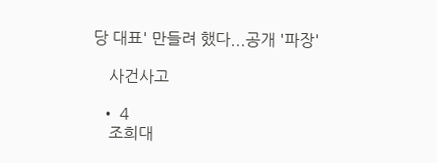당 대표' 만들려 했다...공개 '파장'

    사건사고

  • 4
    조희대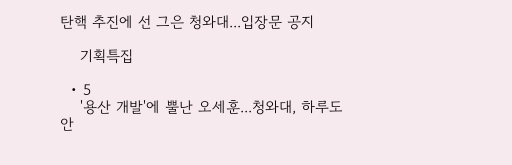탄핵 추진에 선 그은 청와대...입장문 공지

    기획특집

  • 5
    '용산 개발'에 뿔난 오세훈...청와대, 하루도 안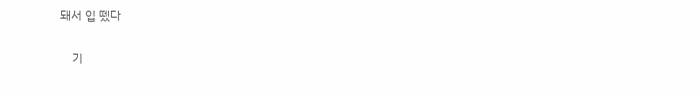돼서 입 뗐다

    기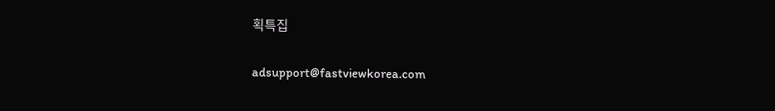획특집

adsupport@fastviewkorea.com